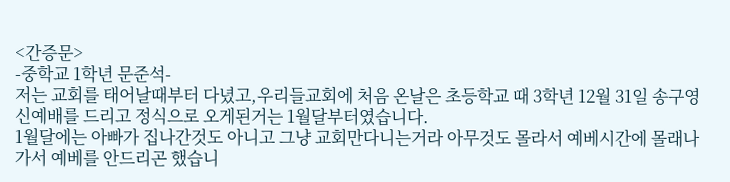<간증문>
-중학교 1학년 문준석-
저는 교회를 태어날때부터 다녔고,우리들교회에 처음 온날은 초등학교 때 3학년 12월 31일 송구영신예배를 드리고 정식으로 오게된거는 1월달부터였습니다.
1월달에는 아빠가 집나간것도 아니고 그냥 교회만다니는거라 아무것도 몰라서 예베시간에 몰래나가서 예베를 안드리곤 했습니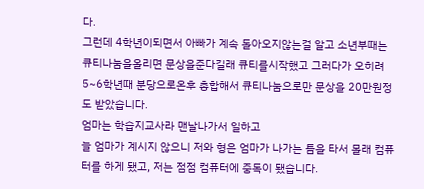다.
그런데 4학년이되면서 아빠가 계속 돌아오지않는걸 알고 소년부때는 큐티나눔을올리면 문상을준다길래 큐티를시작했고 그러다가 오히려 5~6학년때 분당으로온후 총합해서 큐티나눔으로만 문상을 20만원정도 받았습니다.
엄마는 학습지교사라 맨날나가서 일하고
늘 엄마가 계시지 않으니 저와 형은 엄마가 나가는 틈을 타서 몰래 컴퓨터를 하게 됐고, 저는 점점 컴퓨터에 중독이 됐습니다.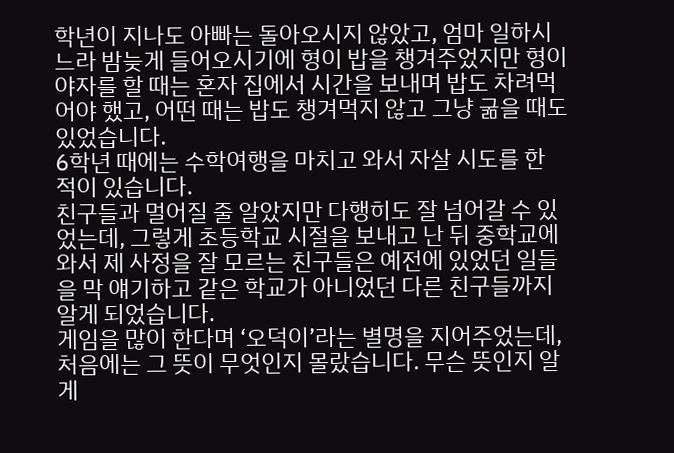학년이 지나도 아빠는 돌아오시지 않았고, 엄마 일하시느라 밤늦게 들어오시기에 형이 밥을 챙겨주었지만 형이 야자를 할 때는 혼자 집에서 시간을 보내며 밥도 차려먹어야 했고, 어떤 때는 밥도 챙겨먹지 않고 그냥 굶을 때도 있었습니다.
6학년 때에는 수학여행을 마치고 와서 자살 시도를 한 적이 있습니다.
친구들과 멀어질 줄 알았지만 다행히도 잘 넘어갈 수 있었는데, 그렇게 초등학교 시절을 보내고 난 뒤 중학교에 와서 제 사정을 잘 모르는 친구들은 예전에 있었던 일들을 막 얘기하고 같은 학교가 아니었던 다른 친구들까지 알게 되었습니다.
게임을 많이 한다며 ‘오덕이’라는 별명을 지어주었는데, 처음에는 그 뜻이 무엇인지 몰랐습니다. 무슨 뜻인지 알게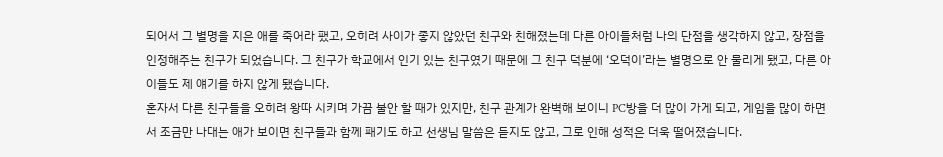되어서 그 별명을 지은 애를 죽어라 팼고, 오히려 사이가 좋지 않았던 친구와 친해졌는데 다른 아이들처럼 나의 단점을 생각하지 않고, 장점을 인정해주는 친구가 되었습니다. 그 친구가 학교에서 인기 있는 친구였기 때문에 그 친구 덕분에 ‘오덕이’라는 별명으로 안 물리게 됐고, 다른 아이들도 제 얘기를 하지 않게 됐습니다.
혼자서 다른 친구들을 오히려 왕따 시키며 가끔 불안 할 때가 있지만, 친구 관계가 완벽해 보이니 PC방을 더 많이 가게 되고, 게임을 많이 하면서 조금만 나대는 애가 보이면 친구들과 함께 패기도 하고 선생님 말씀은 듣지도 않고, 그로 인해 성적은 더욱 떨어졌습니다.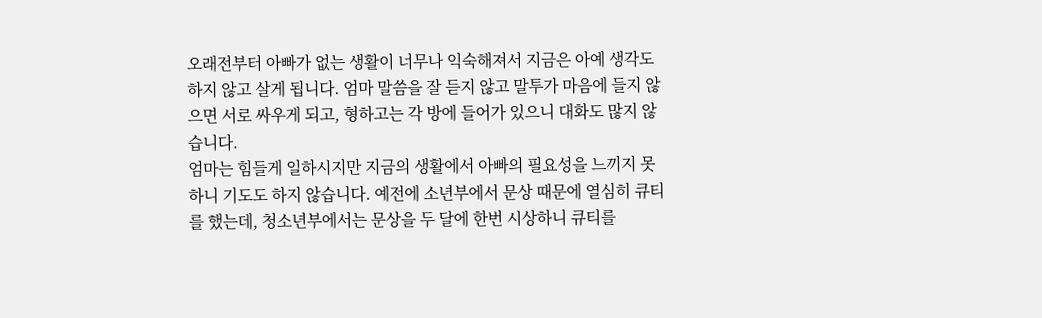오래전부터 아빠가 없는 생활이 너무나 익숙해져서 지금은 아예 생각도 하지 않고 살게 됩니다. 엄마 말씀을 잘 듣지 않고 말투가 마음에 들지 않으면 서로 싸우게 되고, 형하고는 각 방에 들어가 있으니 대화도 많지 않습니다.
엄마는 힘들게 일하시지만 지금의 생활에서 아빠의 필요성을 느끼지 못하니 기도도 하지 않습니다. 예전에 소년부에서 문상 때문에 열심히 큐티를 했는데, 청소년부에서는 문상을 두 달에 한번 시상하니 큐티를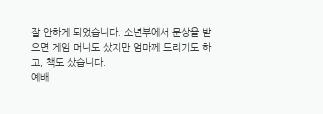잘 안하게 되었습니다. 소년부에서 문상을 받으면 게임 머니도 샀지만 엄마께 드리기도 하고, 책도 샀습니다.
예배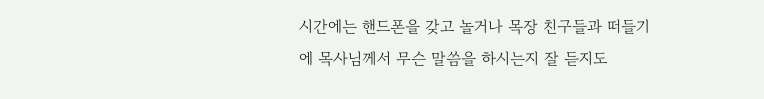시간에는 핸드폰을 갖고 놀거나 목장 친구들과 떠들기에 목사님께서 무슨 말씀을 하시는지 잘 듣지도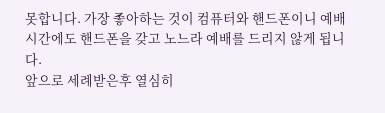못합니다. 가장 좋아하는 것이 컴퓨터와 핸드폰이니 예배 시간에도 핸드폰을 갖고 노느라 예배를 드리지 않게 됩니다.
앞으로 세례받은후 열심히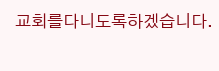교회를다니도록하겠습니다.